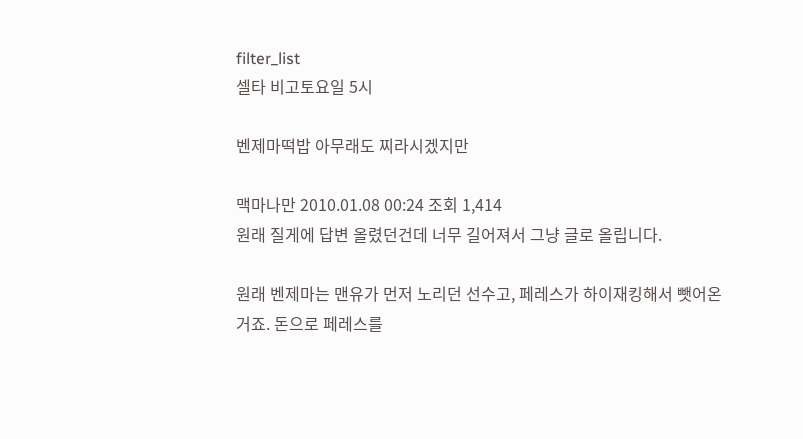filter_list
셀타 비고토요일 5시

벤제마떡밥 아무래도 찌라시겠지만

맥마나만 2010.01.08 00:24 조회 1,414
원래 질게에 답변 올렸던건데 너무 길어져서 그냥 글로 올립니다.

원래 벤제마는 맨유가 먼저 노리던 선수고, 페레스가 하이재킹해서 뺏어온거죠. 돈으로 페레스를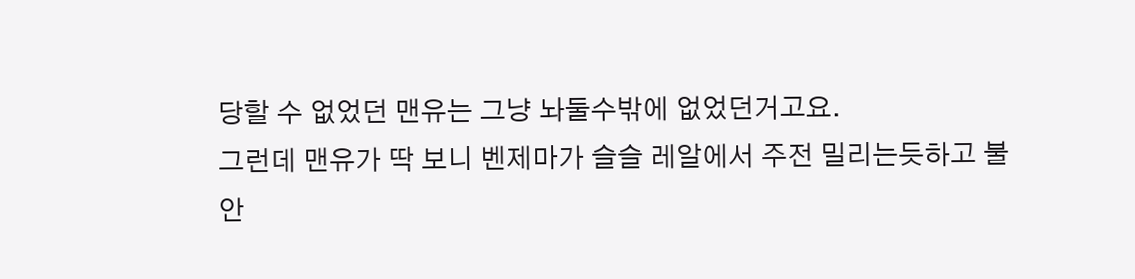당할 수 없었던 맨유는 그냥 놔둘수밖에 없었던거고요.
그런데 맨유가 딱 보니 벤제마가 슬슬 레알에서 주전 밀리는듯하고 불안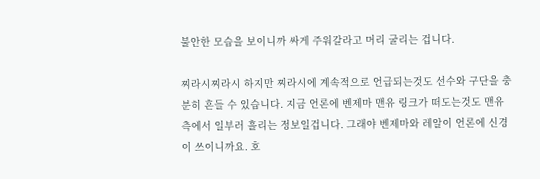불안한 모습을 보이니까 싸게 주워갈라고 머리 굴리는 겁니다.

찌라시찌라시 하지만 찌라시에 계속적으로 언급되는것도 선수와 구단을 충분히 흔들 수 있습니다. 지금 언론에 벤제마 맨유 링크가 떠도는것도 맨유측에서 일부러 흘리는 정보일겁니다. 그래야 벤제마와 레알이 언론에 신경이 쓰이니까요. 호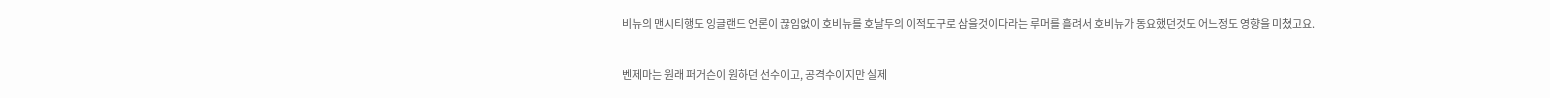비뉴의 맨시티행도 잉글랜드 언론이 끊임없이 호비뉴를 호날두의 이적도구로 삼을것이다라는 루머를 흘려서 호비뉴가 동요했던것도 어느정도 영향을 미쳤고요.

벤제마는 원래 퍼거슨이 원하던 선수이고, 공격수이지만 실제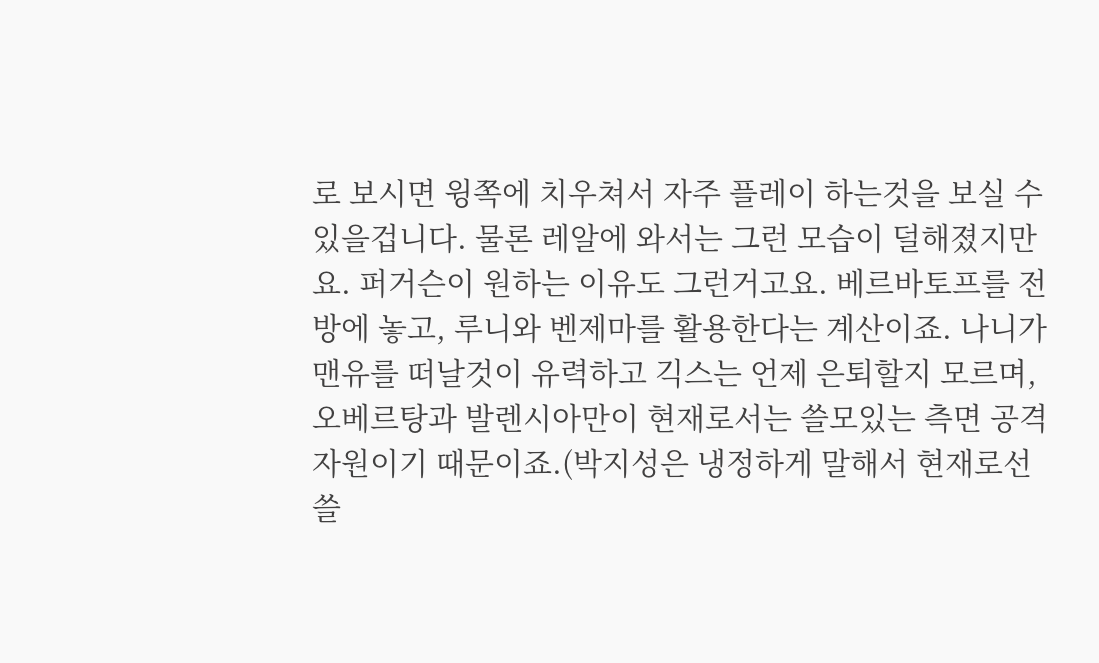로 보시면 윙쪽에 치우쳐서 자주 플레이 하는것을 보실 수 있을겁니다. 물론 레알에 와서는 그런 모습이 덜해졌지만요. 퍼거슨이 원하는 이유도 그런거고요. 베르바토프를 전방에 놓고, 루니와 벤제마를 활용한다는 계산이죠. 나니가 맨유를 떠날것이 유력하고 긱스는 언제 은퇴할지 모르며, 오베르탕과 발렌시아만이 현재로서는 쓸모있는 측면 공격자원이기 때문이죠.(박지성은 냉정하게 말해서 현재로선 쓸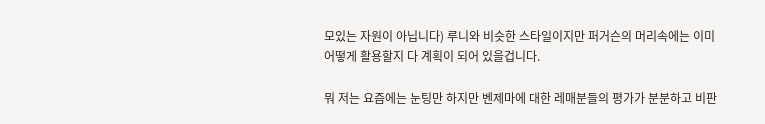모있는 자원이 아닙니다) 루니와 비슷한 스타일이지만 퍼거슨의 머리속에는 이미 어떻게 활용할지 다 계획이 되어 있을겁니다.

뭐 저는 요즘에는 눈팅만 하지만 벤제마에 대한 레매분들의 평가가 분분하고 비판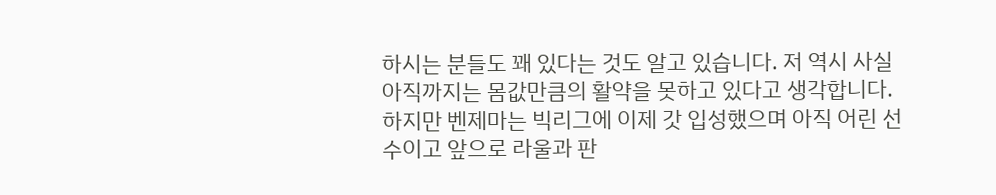하시는 분들도 꽤 있다는 것도 알고 있습니다. 저 역시 사실 아직까지는 몸값만큼의 활약을 못하고 있다고 생각합니다. 하지만 벤제마는 빅리그에 이제 갓 입성했으며 아직 어린 선수이고 앞으로 라울과 판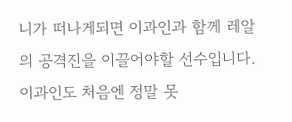니가 떠나게되면 이과인과 함께 레알의 공격진을 이끌어야할 선수입니다. 이과인도 처음엔 정말 못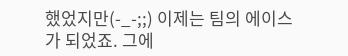했었지만(-_-;;) 이제는 팀의 에이스가 되었죠. 그에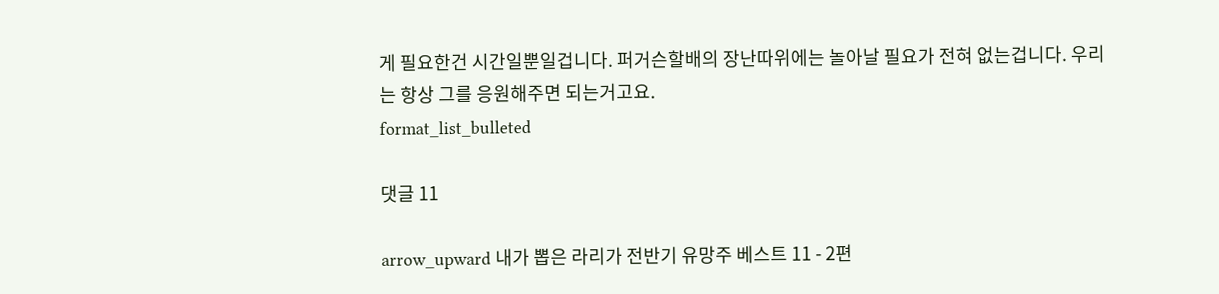게 필요한건 시간일뿐일겁니다. 퍼거슨할배의 장난따위에는 놀아날 필요가 전혀 없는겁니다. 우리는 항상 그를 응원해주면 되는거고요.
format_list_bulleted

댓글 11

arrow_upward 내가 뽑은 라리가 전반기 유망주 베스트 11 - 2편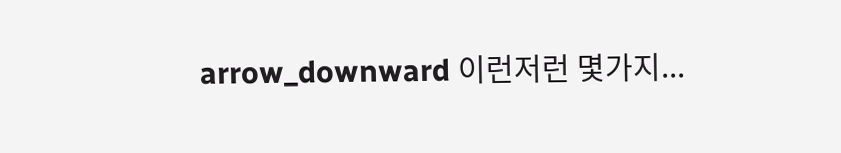arrow_downward 이런저런 몇가지...